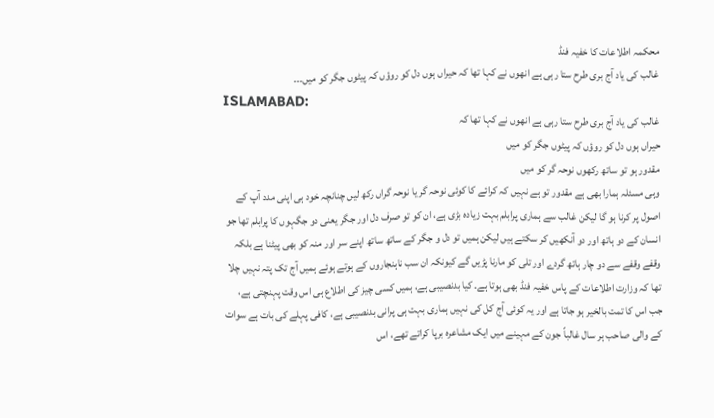محکمہ اطلاعات کا خفیہ فنڈ
غالب کی یاد آج بری طرح ستا رہی ہے انھوں نے کہا تھا کہ حیراں ہوں دل کو روؤں کہ پیٹوں جگر کو میں۔۔۔
ISLAMABAD:
غالب کی یاد آج بری طرح ستا رہی ہے انھوں نے کہا تھا کہ
حیراں ہوں دل کو روؤں کہ پیٹوں جگر کو میں
مقدور ہو تو ساتھ رکھوں نوحہ گر کو میں
وہی مسئلہ ہمارا بھی ہے مقدور تو ہے نہیں کہ کرائے کا کوئی نوحہ گر یا نوحہ گراں رکھ لیں چنانچہ خود ہی اپنی مدد آپ کے اصول پر کرنا ہو گا لیکن غالب سے ہماری پرابلم بہت زیادہ بڑی ہے، ان کو تو صرف دل اور جگر یعنی دو جگہوں کا پرابلم تھا جو انسان کے دو ہاتھ اور دو آنکھیں کر سکتے ہیں لیکن ہمیں تو دل و جگر کے ساتھ ساتھ اپنے سر اور منہ کو بھی پیٹنا ہے بلکہ وقفے وقفے سے دو چار ہاتھ گردے اور تلی کو مارنا پڑیں گے کیونکہ ان سب ناہنجاروں کے ہوتے ہوئے ہمیں آج تک پتہ نہیں چلا تھا کہ وزارت اطلاعات کے پاس خفیہ فنڈ بھی ہوتا ہے۔ کیا بدنصیبی ہے، ہمیں کسی چیز کی اطلاع ہی اس وقت پہنچتی ہے، جب اس کا تمت بالخیر ہو جاتا ہے اور یہ کوئی آج کل کی نہیں ہماری بہت ہی پرانی بدنصیبی ہے، کافی پہلے کی بات ہے سوات کے والی صاحب ہر سال غالباً جون کے مہینے میں ایک مشاعرہ برپا کراتے تھے، اس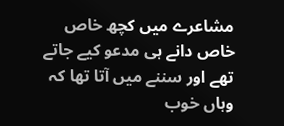مشاعرے میں کچھ خاص خاص دانے ہی مدعو کیے جاتے تھے اور سننے میں آتا تھا کہ وہاں خوب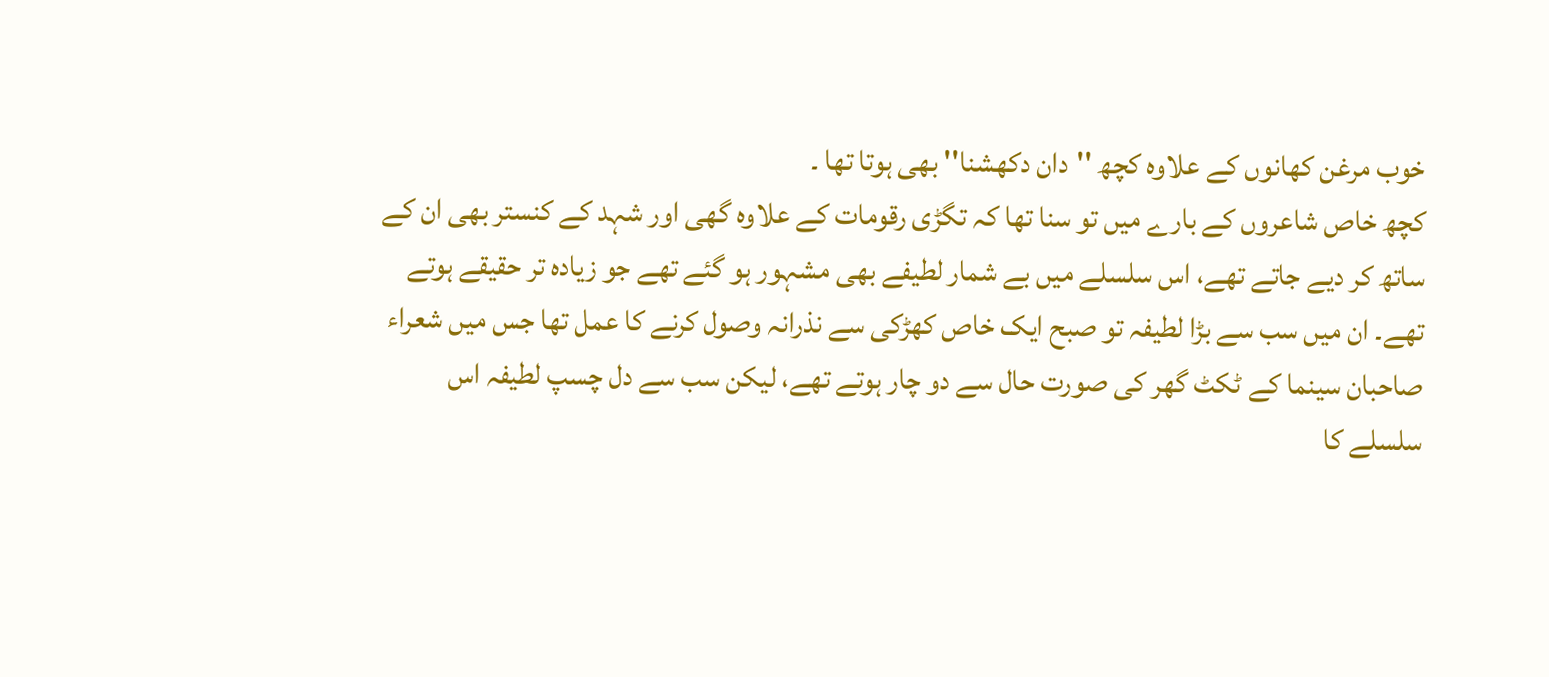خوب مرغن کھانوں کے علاوہ کچھ ''دان دکھشنا'' بھی ہوتا تھا ۔
کچھ خاص شاعروں کے بارے میں تو سنا تھا کہ تگڑی رقومات کے علاوہ گھی اور شہد کے کنستر بھی ان کے ساتھ کر دیے جاتے تھے، اس سلسلے میں بے شمار لطیفے بھی مشہور ہو گئے تھے جو زیادہ تر حقیقے ہوتے تھے۔ ان میں سب سے بڑا لطیفہ تو صبح ایک خاص کھڑکی سے نذرانہ وصول کرنے کا عمل تھا جس میں شعراء صاحبان سینما کے ٹکٹ گھر کی صورت حال سے دو چار ہوتے تھے، لیکن سب سے دل چسپ لطیفہ اس سلسلے کا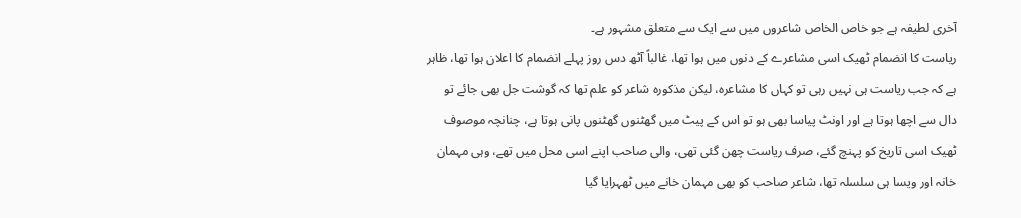آخری لطیفہ ہے جو خاص الخاص شاعروں میں سے ایک سے متعلق مشہور ہے۔
ریاست کا انضمام ٹھیک اسی مشاعرے کے دنوں میں ہوا تھا، غالباً آٹھ دس روز پہلے انضمام کا اعلان ہوا تھا، ظاہر ہے کہ جب ریاست ہی نہیں رہی تو کہاں کا مشاعرہ، لیکن مذکورہ شاعر کو علم تھا کہ گوشت جل بھی جائے تو دال سے اچھا ہوتا ہے اور اونٹ پیاسا بھی ہو تو اس کے پیٹ میں گھٹنوں گھٹنوں پانی ہوتا ہے، چنانچہ موصوف ٹھیک اسی تاریخ کو پہنچ گئے، صرف ریاست چھن گئی تھی، والی صاحب اپنے اسی محل میں تھے، وہی مہمان خانہ اور ویسا ہی سلسلہ تھا، شاعر صاحب کو بھی مہمان خانے میں ٹھہرایا گیا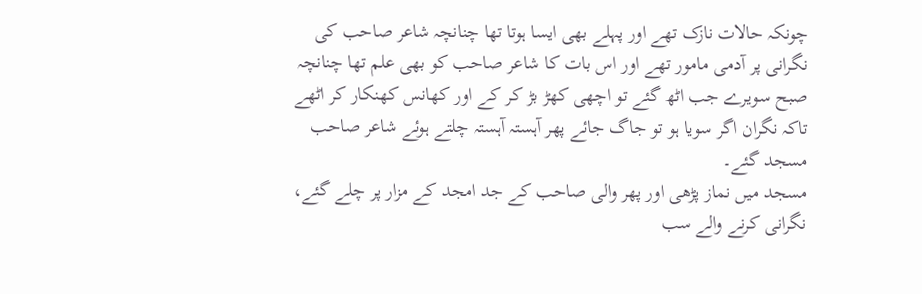چونکہ حالات نازک تھے اور پہلے بھی ایسا ہوتا تھا چنانچہ شاعر صاحب کی نگرانی پر آدمی مامور تھے اور اس بات کا شاعر صاحب کو بھی علم تھا چنانچہ صبح سویرے جب اٹھ گئے تو اچھی کھڑ بڑ کر کے اور کھانس کھنکار کر اٹھے تاکہ نگران اگر سویا ہو تو جاگ جائے پھر آہستہ آہستہ چلتے ہوئے شاعر صاحب مسجد گئے۔
مسجد میں نماز پڑھی اور پھر والی صاحب کے جد امجد کے مزار پر چلے گئے، نگرانی کرنے والے سب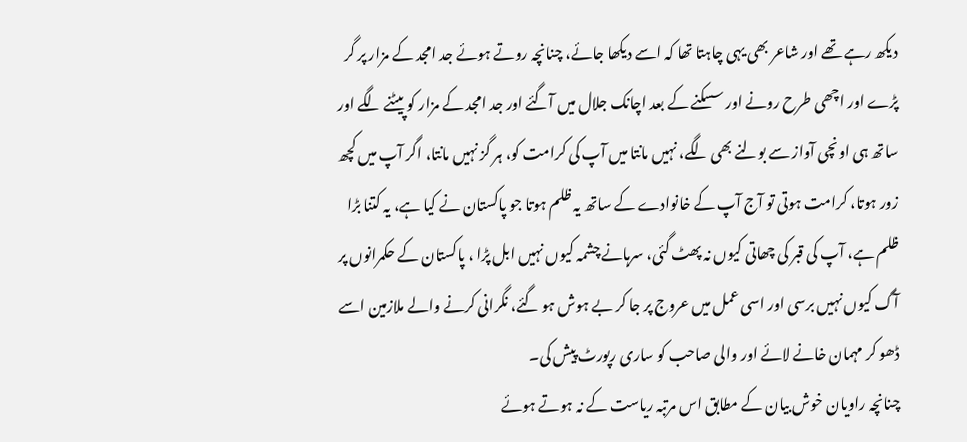دیکھ رہے تھے اور شاعر بھی یہی چاہتا تھا کہ اسے دیکھا جائے، چنانچہ روتے ہوئے جد امجد کے مزار پر گر پڑے اور اچھی طرح رونے اور سسکنے کے بعد اچانک جلال میں آگئے اور جد امجد کے مزار کو پیٹنے لگے اور ساتھ ہی اونچی آواز سے بولنے بھی لگے، نہیں مانتا میں آپ کی کرامت کو، ہر گز نہیں مانتا، اگر آپ میں کچھ زور ہوتا، کرامت ہوتی تو آج آپ کے خانوادے کے ساتھ یہ ظلم ہوتا جو پاکستان نے کیا ہے، یہ کتنا بڑا ظلم ہے، آپ کی قبر کی چھاتی کیوں نہ پھٹ گئی، سرہانے چشمہ کیوں نہیں ابل پڑا ، پاکستان کے حکمرانوں پر آگ کیوں نہیں برسی اور اسی عمل میں عروج پر جا کر بے ہوش ہو گئے، نگرانی کرنے والے ملازمین اسے ڈھو کر مہمان خانے لائے اور والی صاحب کو ساری رپورٹ پیش کی۔
چنانچہ راویان خوش بیان کے مطابق اس مرتبہ ریاست کے نہ ہوتے ہوئے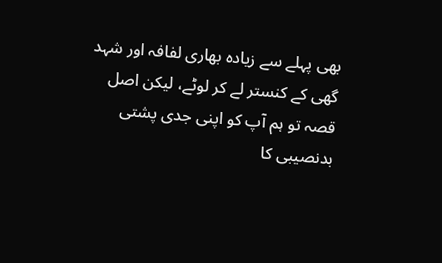بھی پہلے سے زیادہ بھاری لفافہ اور شہد گھی کے کنستر لے کر لوٹے، لیکن اصل قصہ تو ہم آپ کو اپنی جدی پشتی بدنصیبی کا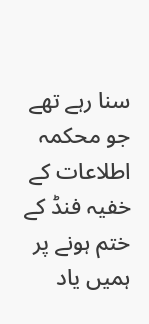سنا رہے تھے جو محکمہ اطلاعات کے خفیہ فنڈ کے ختم ہونے پر ہمیں یاد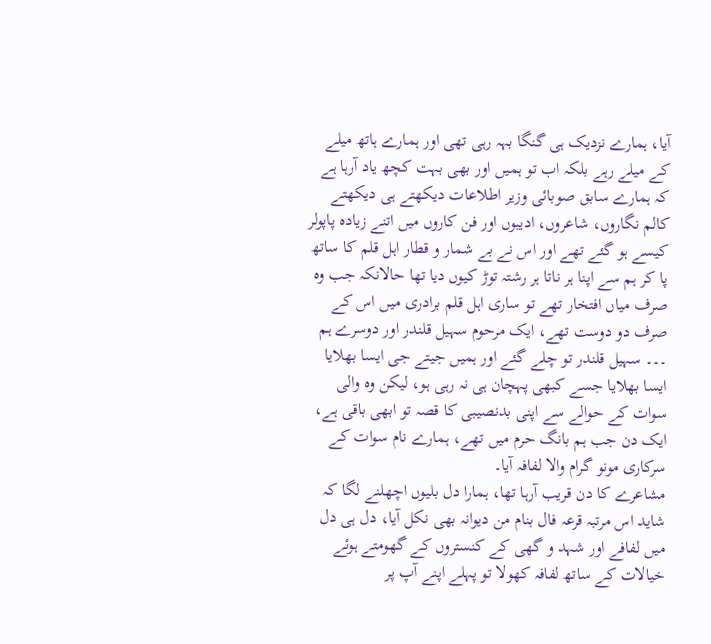آیا، ہمارے نزدیک ہی گنگا بہہ رہی تھی اور ہمارے ہاتھ میلے کے میلے رہے بلکہ اب تو ہمیں اور بھی بہت کچھ یاد آرہا ہے کہ ہمارے سابق صوبائی وزیر اطلاعات دیکھتے ہی دیکھتے کالم نگاروں، شاعروں، ادیبوں اور فن کاروں میں اتنے زیادہ پاپولر کیسے ہو گئے تھے اور اس نے بے شمار و قطار اہل قلم کا ساتھ پا کر ہم سے اپنا ہر ناتا ہر رشتہ توڑ کیوں دیا تھا حالانکہ جب وہ صرف میاں افتخار تھے تو ساری اہل قلم برادری میں اس کے صرف دو دوست تھے، ایک مرحوم سہیل قلندر اور دوسرے ہم ۔۔۔ سہیل قلندر تو چلے گئے اور ہمیں جیتے جی ایسا بھلایا ایسا بھلایا جسے کبھی پہچان ہی نہ رہی ہو، لیکن وہ والی سوات کے حوالے سے اپنی بدنصیبی کا قصہ تو ابھی باقی ہے، ایک دن جب ہم بانگ حرم میں تھے، ہمارے نام سوات کے سرکاری مونو گرام والا لفافہ آیا۔
مشاعرے کا دن قریب آرہا تھا، ہمارا دل بلیوں اچھلنے لگا کہ شاید اس مرتبہ قرعہ فال بنام من دیوانہ بھی نکل آیا، دل ہی دل میں لفافے اور شہد و گھی کے کنستروں کے گھومتے ہوئے خیالات کے ساتھ لفافہ کھولا تو پہلے اپنے آپ پر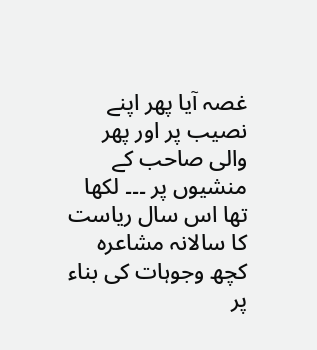غصہ آیا پھر اپنے نصیب پر اور پھر والی صاحب کے منشیوں پر ۔۔۔ لکھا تھا اس سال ریاست کا سالانہ مشاعرہ کچھ وجوہات کی بناء پر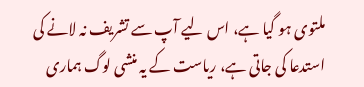ملتوی ہو گیا ہے، اس لیے آپ سے تشریف نہ لانے کی استدعا کی جاتی ہے، ریاست کے یہ منشی لوگ ہماری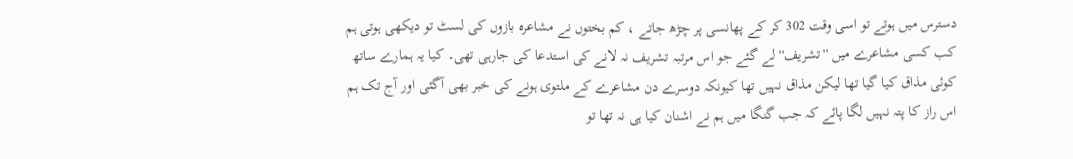دسترس میں ہوتے تو اسی وقت 302 کر کے پھانسی پر چڑھ جاتے ، کم بختوں نے مشاعرہ بازوں کی لسٹ تو دیکھی ہوتی ہم کب کسی مشاعرے میں ''تشریف'' لے گئے جو اس مرتبہ تشریف نہ لانے کی استدعا کی جارہی تھی۔ کیا یہ ہمارے ساتھ کوئی مذاق کیا گیا تھا لیکن مذاق نہیں تھا کیونکہ دوسرے دن مشاعرے کے ملتوی ہونے کی خبر بھی آگئی اور آج تک ہم اس راز کا پتہ نہیں لگا پائے کہ جب گنگا میں ہم نے اشنان کیا ہی نہ تھا تو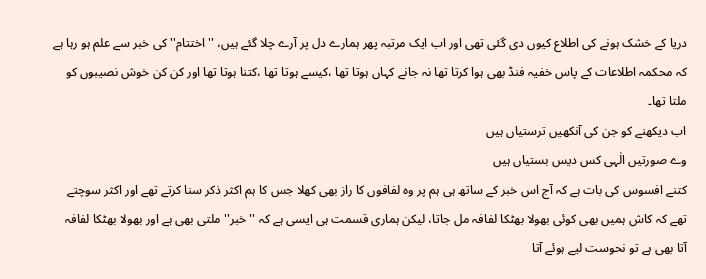دریا کے خشک ہونے کی اطلاع کیوں دی گئی تھی اور اب ایک مرتبہ پھر ہمارے دل پر آرے چلا گئے ہیں، ''اختتام'' کی خبر سے علم ہو رہا ہے کہ محکمہ اطلاعات کے پاس خفیہ فنڈ بھی ہوا کرتا تھا نہ جانے کہاں ہوتا تھا ،کیسے ہوتا تھا ،کتنا ہوتا تھا اور کن کن خوش نصیبوں کو ملتا تھا۔
اب دیکھنے کو جن کی آنکھیں ترستیاں ہیں
وے صورتیں الٰہی کس دیس بستیاں ہیں
کتنے افسوس کی بات ہے کہ آج اس خبر کے ساتھ ہی ہم پر وہ لفافوں کا راز بھی کھلا جس کا ہم اکثر ذکر سنا کرتے تھے اور اکثر سوچتے تھے کہ کاش ہمیں بھی کوئی بھولا بھٹکا لفافہ مل جاتا، لیکن ہماری قسمت ہی ایسی ہے کہ ''خبر'' ملتی بھی ہے اور بھولا بھٹکا لفافہ آتا بھی ہے تو نحوست لیے ہوئے آتا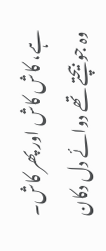ہے، کاش کاش اور پھر کاش۔
وہ جو بیچتے تھے دوائے دل دکان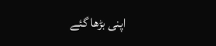اپنی بڑھا گئے